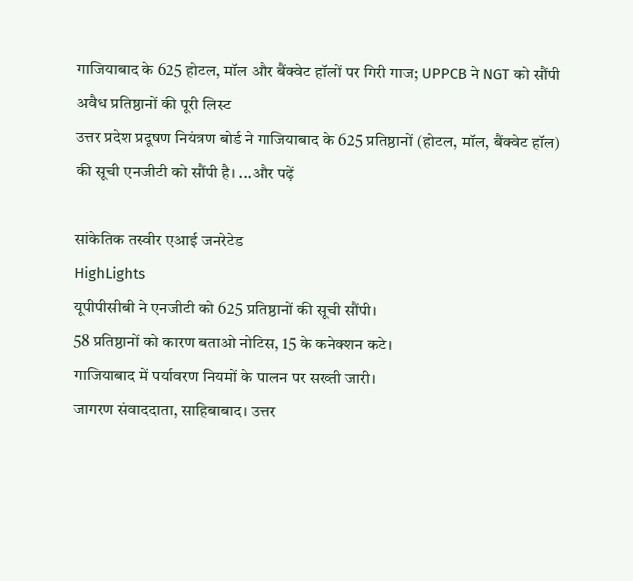गाजियाबाद के 625 होटल, मॉल और बैंक्वेट हॉलों पर गिरी गाज; UPPCB ने NGT को सौंपी अवैध प्रतिष्ठानों की पूरी लिस्ट
उत्तर प्रदेश प्रदूषण नियंत्रण बोर्ड ने गाजियाबाद के 625 प्रतिष्ठानों (होटल, मॉल, बैंक्वेट हॉल) की सूची एनजीटी को सौंपी है। ...और पढ़ें

सांकेतिक तस्वीर एआई जनरेटेड
HighLights
यूपीपीसीबी ने एनजीटी को 625 प्रतिष्ठानों की सूची सौंपी।
58 प्रतिष्ठानों को कारण बताओ नोटिस, 15 के कनेक्शन कटे।
गाजियाबाद में पर्यावरण नियमों के पालन पर सख्ती जारी।
जागरण संवाददाता, साहिबाबाद। उत्तर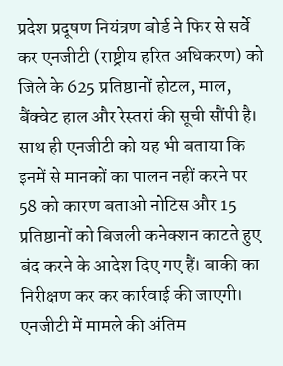प्रदेश प्रदूषण नियंत्रण बोर्ड ने फिर से सर्वे कर एनजीटी (राष्ट्रीय हरित अधिकरण) को जिले के 625 प्रतिष्ठानों होटल, माल, बैंक्वेट हाल और रेस्तरां की सूची सौंपी है।
साथ ही एनजीटी को यह भी बताया कि इनमें से मानकों का पालन नहीं करने पर 58 को कारण बताओ नोटिस और 15 प्रतिष्ठानों को बिजली कनेक्शन काटते हुए बंद करने के आदेश दिए गए हैं। बाकी का निरीक्षण कर कर कार्रवाई की जाएगी। एनजीटी में मामले की अंतिम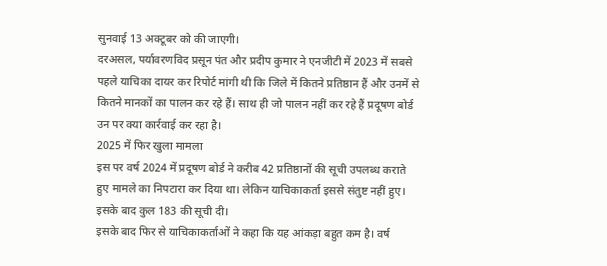सुनवाई 13 अक्टूबर को की जाएगी।
दरअसल, पर्यावरणविद प्रसून पंत और प्रदीप कुमार ने एनजीटी में 2023 में सबसे पहले याचिका दायर कर रिपोर्ट मांगी थी कि जिले में कितने प्रतिष्ठान हैं और उनमें से कितने मानकों का पालन कर रहे हैं। साथ ही जो पालन नहीं कर रहे हैं प्रदूषण बोर्ड उन पर क्या कार्रवाई कर रहा है।
2025 में फिर खुला मामला
इस पर वर्ष 2024 में प्रदूषण बोर्ड ने करीब 42 प्रतिष्ठानों की सूची उपलब्ध कराते हुए मामले का निपटारा कर दिया था। लेकिन याचिकाकर्ता इससे संतुष्ट नहीं हुए। इसके बाद कुल 183 की सूची दी।
इसके बाद फिर से याचिकाकर्ताओं ने कहा कि यह आंकड़ा बहुत कम है। वर्ष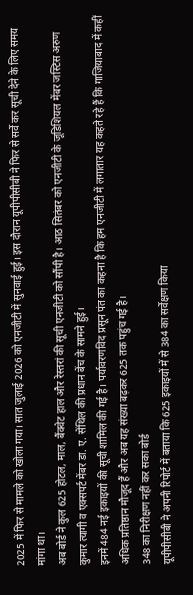2025 में फिर से मामले को खोला गया। सात जुलाई 2026 को एनजीटी में सुनवाई हुई। इस दौरान यूपीपीसीबी ने फिर से सर्वे कर सूची देने के लिए समय मांगा था।
अब बोर्ड ने कुल 625 होटल, माल, बैंक्वेट हाल और रेस्तरां की सूची एनजीटी को सौंपी है। आठ सितंबर को एनजीटी के जूडिशियल मेंबर जस्टिस अरुण कुमार त्यागी व एक्सपर्ट मेंबर डा. ए. सेंथिल की प्रधान बेंच के सामने हुई।
इनमें 484 नई इकाइयों की सूची शामिल की गई है। पर्यावरणविद प्रसून पंत का कहना है कि हम एनजीटी में लगातार यह कहते रहे हैं कि गाजियाबाद में कहीं अधिक प्रतिष्ठान मौजूद हैं और अब यह संख्या बढ़कर 625 तक पहुंच गई है।
348 का निरीक्षण नहीं कर सका बोर्ड
यूपीपीसीबी ने अपनी रिपोर्ट में बताया कि 625 इकाइयों में से 384 का सर्वेक्षण किया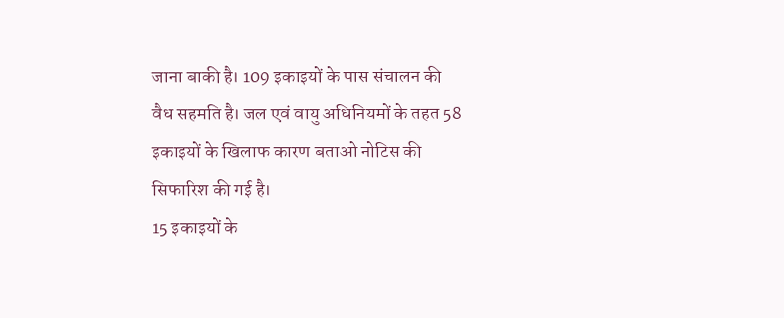जाना बाकी है। 109 इकाइयों के पास संचालन की वैध सहमति है। जल एवं वायु अधिनियमों के तहत 58 इकाइयों के खिलाफ कारण बताओ नोटिस की सिफारिश की गई है।
15 इकाइयों के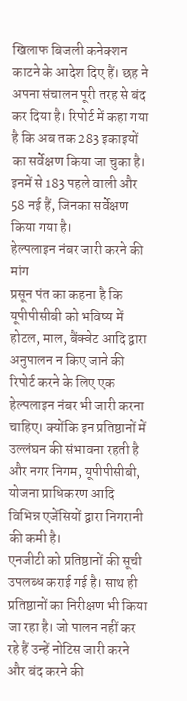खिलाफ बिजली कनेक्शन काटने के आदेश दिए हैं। छह ने अपना संचालन पूरी तरह से बंद कर दिया है। रिपोर्ट में कहा गया है कि अब तक 283 इकाइयों का सर्वेक्षण किया जा चुका है। इनमें से 183 पहले वाली और 58 नई हैं, जिनका सर्वेक्षण किया गया है।
हेल्पलाइन नंबर जारी करने की मांग
प्रसून पंत का कहना है कि यूपीपीसीबी को भविष्य में होटल, माल, बैंक्वेट आदि द्वारा अनुपालन न किए जाने की रिपोर्ट करने के लिए एक हेल्पलाइन नंबर भी जारी करना चाहिए। क्योंकि इन प्रतिष्ठानों में उल्लंघन की संभावना रहती है और नगर निगम, यूपीपीसीबी, योजना प्राधिकरण आदि विभिन्न एजेंसियों द्वारा निगरानी की कमी है।
एनजीटी को प्रतिष्ठानों की सूची उपलब्ध कराई गई है। साथ ही प्रतिष्ठानों का निरीक्षण भी किया जा रहा है। जो पालन नहीं कर रहे हैं उन्हें नोटिस जारी करने और बंद करने की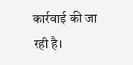कार्रवाई की जा रही है।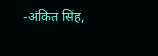-अंकित सिंह,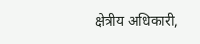क्षेत्रीय अधिकारी,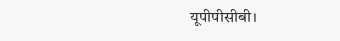यूपीपीसीबी।